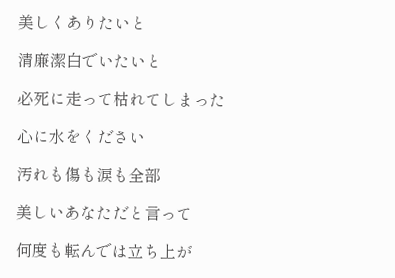美しくありたいと

清廉潔白でいたいと

必死に走って枯れてしまった

心に水をください

汚れも傷も涙も全部

美しいあなただと言って

何度も転んでは立ち上が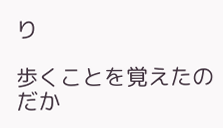り

歩くことを覚えたのだか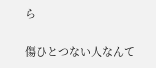ら

傷ひとつない人なんて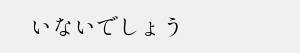いないでしょう